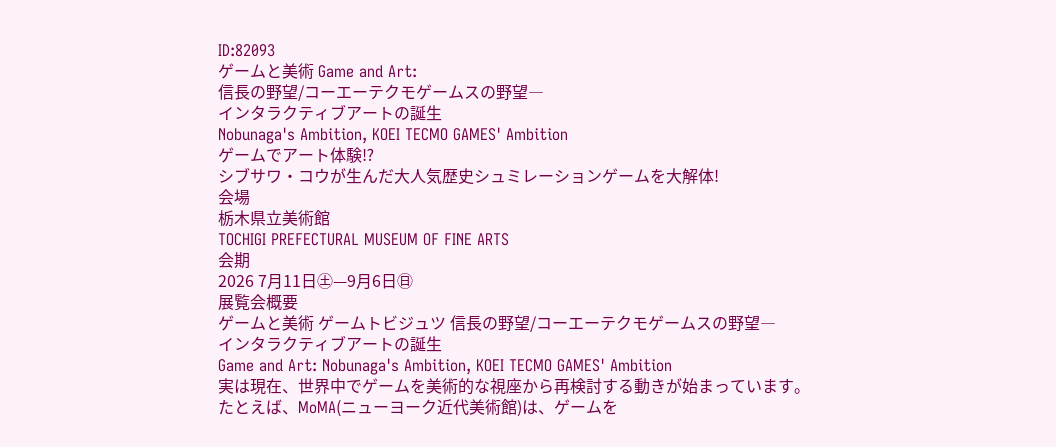ID:82093
ゲームと美術 Game and Art:
信長の野望/コーエーテクモゲームスの野望―
インタラクティブアートの誕生
Nobunaga's Ambition, KOEI TECMO GAMES' Ambition
ゲームでアート体験⁉
シブサワ・コウが生んだ大人気歴史シュミレーションゲームを大解体!
会場
栃木県立美術館
TOCHIGI PREFECTURAL MUSEUM OF FINE ARTS
会期
2026 7月11日㊏—9月6日㊐
展覧会概要
ゲームと美術 ゲームトビジュツ 信長の野望/コーエーテクモゲームスの野望―
インタラクティブアートの誕生
Game and Art: Nobunaga's Ambition, KOEI TECMO GAMES' Ambition
実は現在、世界中でゲームを美術的な視座から再検討する動きが始まっています。
たとえば、MoMA(ニューヨーク近代美術館)は、ゲームを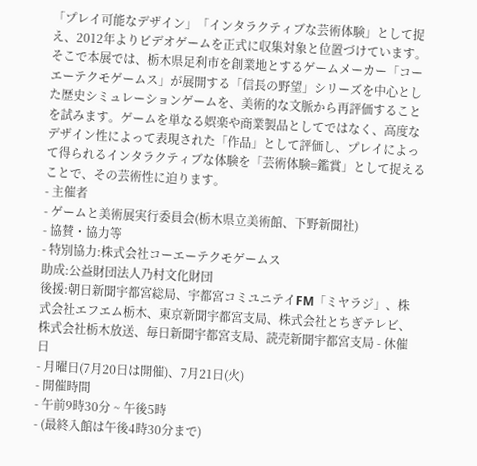「プレイ可能なデザイン」「インタラクティブな芸術体験」として捉え、2012年よりビデオゲームを正式に収集対象と位置づけています。
そこで本展では、栃木県足利市を創業地とするゲームメーカー「コーエーテクモゲームス」が展開する「信長の野望」シリーズを中心とした歴史シミュレーションゲームを、美術的な文脈から再評価することを試みます。ゲームを単なる娯楽や商業製品としてではなく、高度なデザイン性によって表現された「作品」として評価し、プレイによって得られるインタラクティブな体験を「芸術体験=鑑賞」として捉えることで、その芸術性に迫ります。
- 主催者
- ゲームと美術展実行委員会(栃木県立美術館、下野新聞社)
- 協賛・協力等
- 特別協力:株式会社コーエーテクモゲームス
助成:公益財団法人乃村文化財団
後援:朝日新聞宇都宮総局、宇都宮コミユニテイFM「ミヤラジ」、株式会社エフエム栃木、東京新聞宇都宮支局、株式会社とちぎテレビ、株式会社栃木放送、毎日新聞宇都宮支局、読売新聞宇都宮支局 - 休催日
- 月曜日(7月20日は開催)、7月21日(火)
- 開催時間
- 午前9時30分 ~ 午後5時
- (最終入館は午後4時30分まで)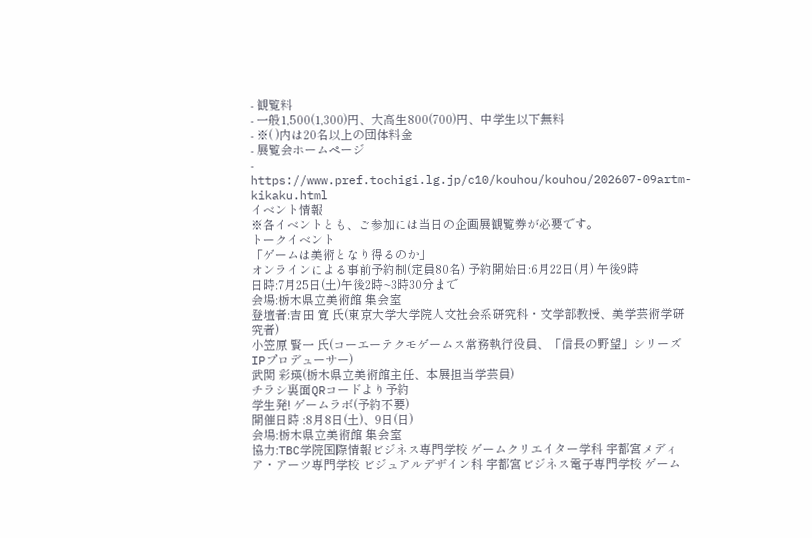- 観覧料
- 一般1,500(1,300)円、大高生800(700)円、中学生以下無料
- ※( )内は20名以上の団体料金
- 展覧会ホームページ
- https://www.pref.tochigi.lg.jp/c10/kouhou/kouhou/202607-09artm-kikaku.html
イベント情報
※各イベントとも、ご参加には当日の企画展観覧券が必要です。
トークイベント
「ゲームは美術となり得るのか」
オンラインによる事前予約制(定員80名) 予約開始日:6月22日(月) 午後9時
日時:7月25日(土)午後2時~3時30分まで
会場:栃木県立美術館 集会室
登壇者:吉田 寛 氏(東京大学大学院人文社会系研究科・文学部教授、美学芸術学研究者)
小笠原 賢一 氏(コーエーテクモゲームス常務執行役員、「信長の野望」シリーズIPプロデューサー)
武関 彩瑛(栃木県立美術館主任、本展担当学芸員)
チラシ裏面QRコードより予約
学生発! ゲームラボ(予約不要)
開催日時 :8月8日(土)、9日(日)
会場:栃木県立美術館 集会室
協力:TBC学院国際情報ビジネス専門学校 ゲームクリエイター学科 宇都宮メディア・アーツ専門学校 ビジュアルデザイン科 宇都宮ビジネス電子専門学校 ゲーム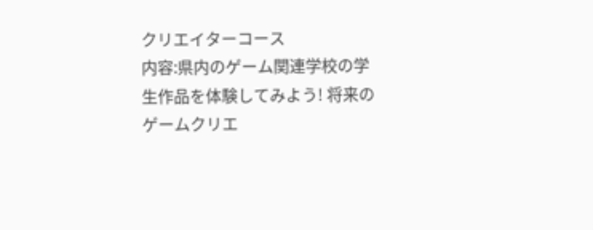クリエイターコース
内容:県内のゲーム関連学校の学生作品を体験してみよう! 将来のゲームクリエ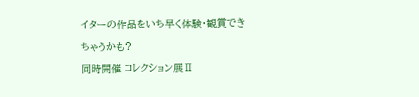イターの作品をいち早く体験・観賞できちゃうかも?
同時開催 コレクション展Ⅱ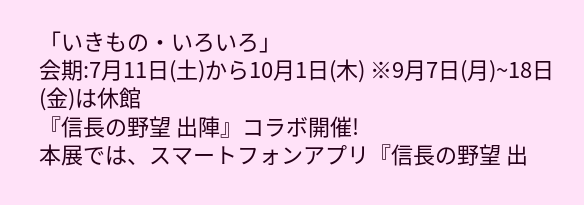「いきもの・いろいろ」
会期:7月11日(土)から10月1日(木) ※9月7日(月)~18日(金)は休館
『信長の野望 出陣』コラボ開催!
本展では、スマートフォンアプリ『信長の野望 出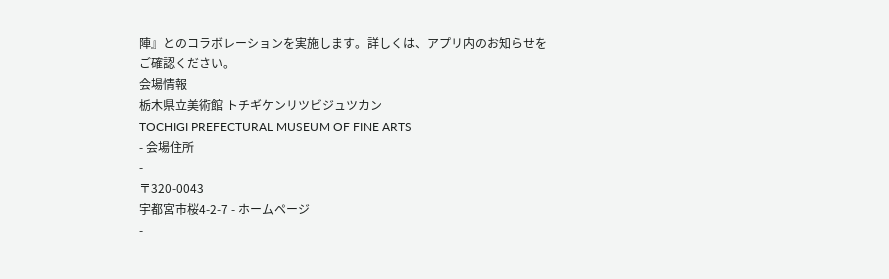陣』とのコラボレーションを実施します。詳しくは、アプリ内のお知らせをご確認ください。
会場情報
栃木県立美術館 トチギケンリツビジュツカン
TOCHIGI PREFECTURAL MUSEUM OF FINE ARTS
- 会場住所
-
〒320-0043
宇都宮市桜4-2-7 - ホームページ
-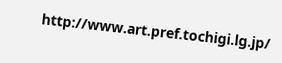http://www.art.pref.tochigi.lg.jp/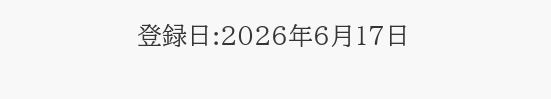登録日:2026年6月17日